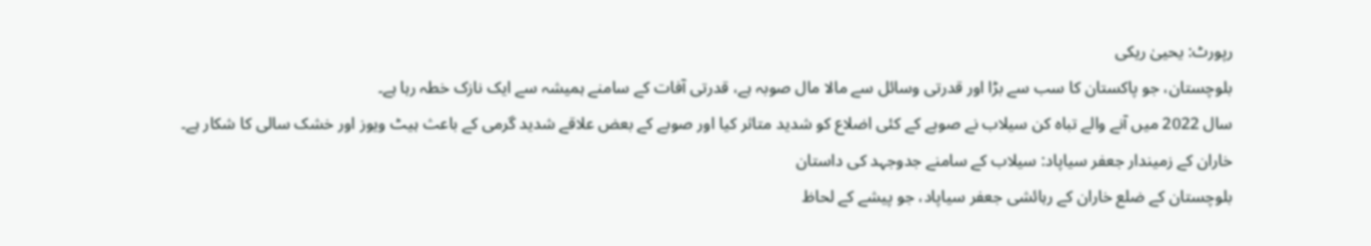رپورٹ: یحییٰ ریکی
بلوچستان، جو پاکستان کا سب سے بڑا اور قدرتی وسائل سے مالا مال صوبہ ہے، قدرتی آفات کے سامنے ہمیشہ سے ایک نازک خطہ رہا ہے۔
سال 2022 میں آنے والے تباہ کن سیلاب نے صوبے کے کئی اضلاع کو شدید متاثر کیا اور صوبے کے بعض علاقے شدید گرمی کے باعث ہیٹ ویوز اور خشک سالی کا شکار ہے۔
خاران کے زمیندار جعفر سیاپاد: سیلاب کے سامنے جدوجہد کی داستان
بلوچستان کے ضلع خاران کے رہائشی جعفر سیاپاد، جو پیشے کے لحاظ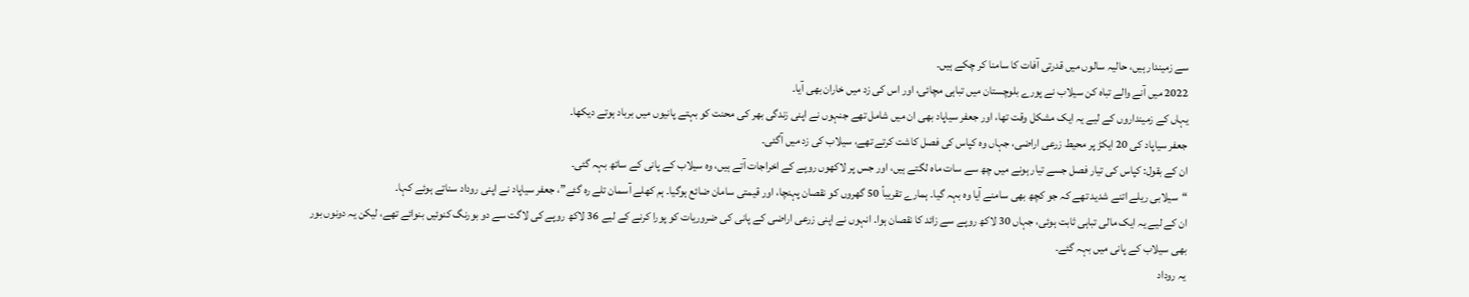سے زمیندار ہیں، حالیہ سالوں میں قدرتی آفات کا سامنا کر چکے ہیں۔
2022 میں آنے والے تباہ کن سیلاب نے پورے بلوچستان میں تباہی مچائی، اور اس کی زد میں خاران بھی آیا۔
یہاں کے زمینداروں کے لیے یہ ایک مشکل وقت تھا، اور جعفر سیاپاد بھی ان میں شامل تھے جنہوں نے اپنی زندگی بھر کی محنت کو بہتے پانیوں میں برباد ہوتے دیکھا۔
جعفر سیاپاد کی 20 ایکڑ پر محیط زرعی اراضی، جہاں وہ کپاس کی فصل کاشت کرتے تھے، سیلاب کی زد میں آگئی۔
ان کے بقول: کپاس کی تیار فصل جسے تیار ہونے میں چھ سے سات ماہ لگتے ہیں، اور جس پر لاکھوں روپے کے اخراجات آتے ہیں، وہ سیلاب کے پانی کے ساتھ بہہ گئی۔
“سیلابی ریلے اتنے شدید تھے کہ جو کچھ بھی سامنے آیا وہ بہہ گیا۔ ہمارے تقریباً 50 گھروں کو نقصان پہنچا، اور قیمتی سامان ضائع ہوگیا۔ ہم کھلے آسمان تلے رہ گئے”، جعفر سیاپاد نے اپنی روداد سناتے ہوئے کہا۔
ان کے لیے یہ ایک مالی تباہی ثابت ہوئی، جہاں 30 لاکھ روپے سے زائد کا نقصان ہوا۔ انہوں نے اپنی زرعی اراضی کے پانی کی ضروریات کو پورا کرنے کے لیے 36 لاکھ روپے کی لاگت سے دو بورنگ کنوئیں بنوائے تھے، لیکن یہ دونوں بور بھی سیلاب کے پانی میں بہہ گئے۔
یہ روداد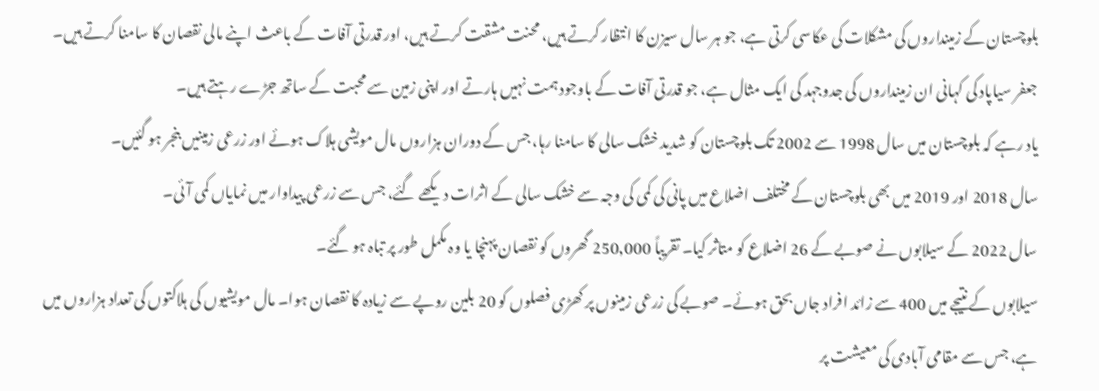بلوچستان کے زمینداروں کی مشکلات کی عکاسی کرتی ہے، جو ہر سال سیزن کا انتظار کرتے ہیں، محنت مشقت کرتے ہیں، اور قدرتی آفات کے باعث اپنے مالی نقصان کا سامنا کرتے ہیں۔
جعفر سیاپاد کی کہانی ان زمینداروں کی جدوجہد کی ایک مثال ہے، جو قدرتی آفات کے باوجود ہمت نہیں ہارتے اور اپنی زمین سے محبت کے ساتھ جڑے رہتے ہیں۔
یاد رہے کہ بلوچستان میں سال 1998 سے 2002 تک بلوچستان کو شدید خشک سالی کا سامنا رہا، جس کے دوران ہزاروں مال مویشی ہلاک ہوئے اور زرعی زمینیں بنجر ہو گئیں۔
سال 2018 اور 2019 میں بھی بلوچستان کے مختلف اضلاع میں پانی کی کمی کی وجہ سے خشک سالی کے اثرات دیکھے گئے، جس سے زرعی پیداوار میں نمایاں کمی آئی۔
سال 2022 کے سیلابوں نے صوبے کے 26 اضلاع کو متاثر کیا۔ تقریباً 250,000 گھروں کو نقصان پہنچا یا وہ مکمل طور پر تباہ ہو گئے۔
سیلابوں کے نتیجے میں 400 سے زائد افراد جاں بحق ہوئے۔ صوبے کی زرعی زمینوں پر کھڑی فصلوں کو 20 بلین روپے سے زیادہ کا نقصان ہوا۔ مال مویشیوں کی ہلاکتوں کی تعداد ہزاروں میں ہے، جس سے مقامی آبادی کی معیشت پر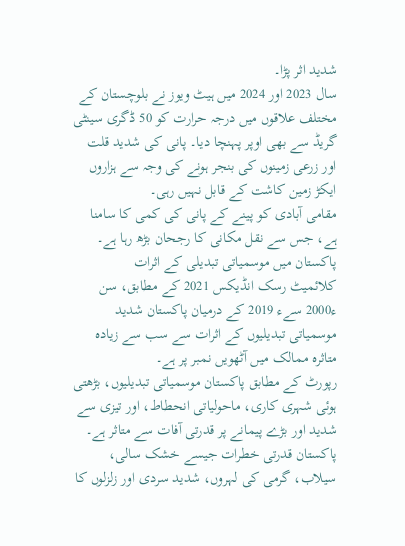شدید اثر پڑا۔
سال 2023 اور 2024 میں ہیٹ ویوز نے بلوچستان کے مختلف علاقوں میں درجہ حرارت کو 50 ڈگری سینٹی گریڈ سے بھی اوپر پہنچا دیا۔ پانی کی شدید قلت اور زرعی زمینوں کی بنجر ہونے کی وجہ سے ہزاروں ایکڑ زمین کاشت کے قابل نہیں رہی۔
مقامی آبادی کو پینے کے پانی کی کمی کا سامنا ہے، جس سے نقل مکانی کا رجحان بڑھ رہا ہے۔
پاکستان میں موسمیاتی تبدیلی کے اثرات
کلائمیٹ رسک انڈیکس 2021 کے مطابق، سن ء2000 سےء 2019 کے درمیان پاکستان شدید موسمیاتی تبدیلیوں کے اثرات سے سب سے زیادہ متاثرہ ممالک میں آٹھویں نمبر پر ہے۔
رپورٹ کے مطابق پاکستان موسمیاتی تبدیلیوں، بڑھتی ہوئی شہری کاری، ماحولیاتی انحطاط، اور تیزی سے شدید اور بڑے پیمانے پر قدرتی آفات سے متاثر ہے۔ پاکستان قدرتی خطرات جیسے خشک سالی، سیلاب، گرمی کی لہروں، شدید سردی اور زلزلوں کا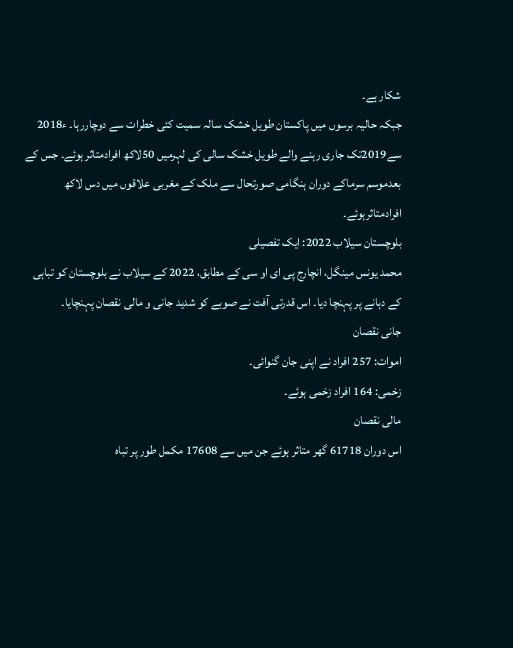شکار ہے۔
جبکہ حالیہ برسوں میں پاکستان طویل خشک سالہ سمیت کئی خطرات سے دوچاررہا۔ ء2018 سے2019تک جاری رہنے والے طویل خشک سالی کی لہرمیں 50لاکھ افرادمتاثر ہوئے۔ جس کے بعدموسم سرماکے دوران ہنگامی صورتحال سے ملک کے مغربی علاقوں میں دس لاکھ افرادمتاثرہوئے۔
بلوچستان سیلاب 2022: ایک تفصیلی
محمد یونس مینگل، انچارج پی ای او سی کے مطابق، 2022 کے سیلاب نے بلوچستان کو تباہی کے دہانے پر پہنچا دیا۔ اس قدرتی آفت نے صوبے کو شدید جانی و مالی نقصان پہنچایا۔
جانی نقصان
اموات: 257 افراد نے اپنی جان گنوائی۔
زخمی: 164 افراد زخمی ہوئے۔
مالی نقصان
اس دوران 61718 گھر متاثر ہوئے جن میں سے 17608 مکمل طور پر تباہ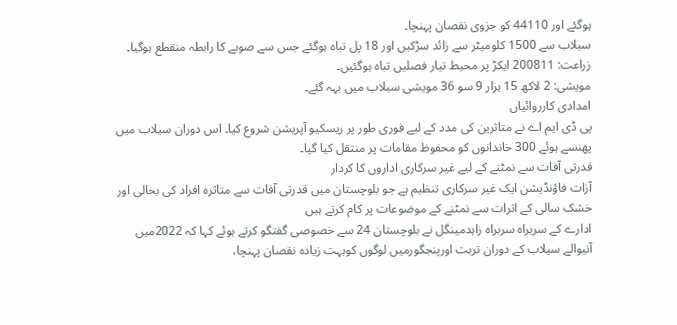ہوگئے اور 44110 کو جزوی نقصان پہنچا۔
سیلاب سے 1500 کلومیٹر سے زائد سڑکیں اور 18 پل تباہ ہوگئے جس سے صوبے کا رابطہ منقطع ہوگیا۔
زراعت: 200811 ایکڑ پر محیط تیار فصلیں تباہ ہوگئیں۔
مویشی: 2 لاکھ 15 ہزار 9 سو 36 مویشی سیلاب میں بہہ گئے۔
امدادی کارروائیاں
پی ڈی ایم اے نے متاثرین کی مدد کے لیے فوری طور پر ریسکیو آپریشن شروع کیا۔ اس دوران سیلاب میں پھنسے ہوئے 300 خاندانوں کو محفوظ مقامات پر منتقل کیا گیا۔
قدرتی آفات سے نمٹنے کے لیے غیر سرکاری اداروں کا کردار
آزات فاؤنڈیشن ایک غیر سرکاری تنظیم ہے جو بلوچستان میں قدرتی آفات سے متاثرہ افراد کی بحالی اور خشک سالی کے اثرات سے نمٹنے کے موضوعات پر کام کرتے ہیں
ادارے کے سربراہ سربراہ زاہدمینگل نے بلوچستان 24 سے خصوصی گفتگو کرتے ہوئے کہا کہ 2022میں آنیوالے سیلاب کے دوران تربت اورپنجگورمیں لوگوں کوبہت زیادہ نقصان پہنچا،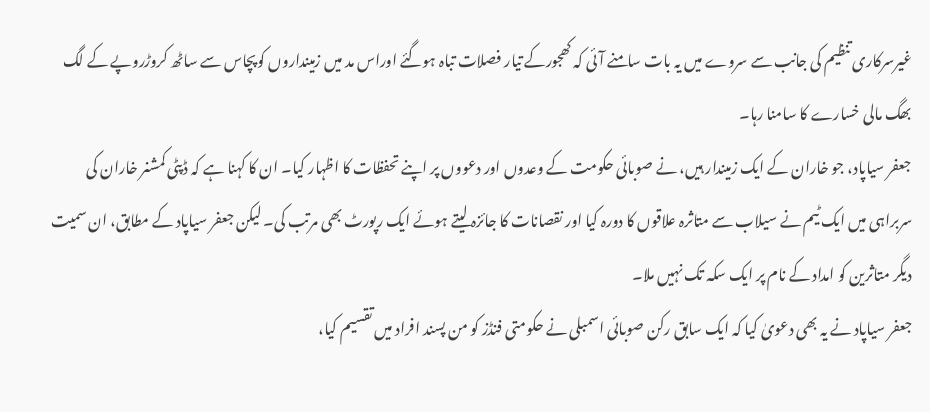غیرسرکاری تنظیم کی جانب سے سروے میں یہ بات سامنے آئی کہ کھجورکے تیار فصلات تباہ ہوگئے اوراس مد میں زمینداروں کوپچاس سے ساٹھ کروڑروپے کے لگ بھگ مالی خسارے کا سامنا رہا۔
جعفر سیاپاد، جو خاران کے ایک زمیندار ہیں، نے صوبائی حکومت کے وعدوں اور دعووں پر اپنے تحفظات کا اظہار کیا۔ ان کا کہنا ہے کہ ڈپٹی کمشنر خاران کی سربراہی میں ایک ٹیم نے سیلاب سے متاثرہ علاقوں کا دورہ کیا اور نقصانات کا جائزہ لیتے ہوئے ایک رپورٹ بھی مرتب کی۔ لیکن جعفر سیاپاد کے مطابق، ان سمیت دیگر متاثرین کو امداد کے نام پر ایک سکہ تک نہیں ملا۔
جعفر سیاپاد نے یہ بھی دعویٰ کیا کہ ایک سابق رکن صوبائی اسمبلی نے حکومتی فنڈز کو من پسند افراد میں تقسیم کیا،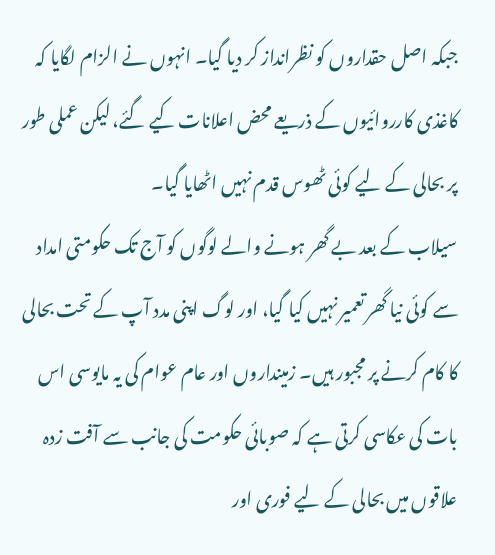جبکہ اصل حقداروں کو نظرانداز کر دیا گیا۔ انہوں نے الزام لگایا کہ کاغذی کارروائیوں کے ذریعے محض اعلانات کیے گئے، لیکن عملی طور پر بحالی کے لیے کوئی ٹھوس قدم نہیں اٹھایا گیا۔
سیلاب کے بعد بے گھر ہونے والے لوگوں کو آج تک حکومتی امداد سے کوئی نیا گھر تعمیر نہیں کیا گیا، اور لوگ اپنی مدد آپ کے تحت بحالی کا کام کرنے پر مجبور ہیں۔ زمینداروں اور عام عوام کی یہ مایوسی اس بات کی عکاسی کرتی ہے کہ صوبائی حکومت کی جانب سے آفت زدہ علاقوں میں بحالی کے لیے فوری اور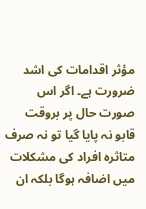مؤثر اقدامات کی اشد ضرورت ہے۔ اگر اس صورت حال پر بروقت قابو نہ پایا گیا تو نہ صرف متاثرہ افراد کی مشکلات میں اضافہ ہوگا بلکہ ان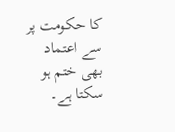کا حکومت پر سے اعتماد بھی ختم ہو سکتا ہے۔